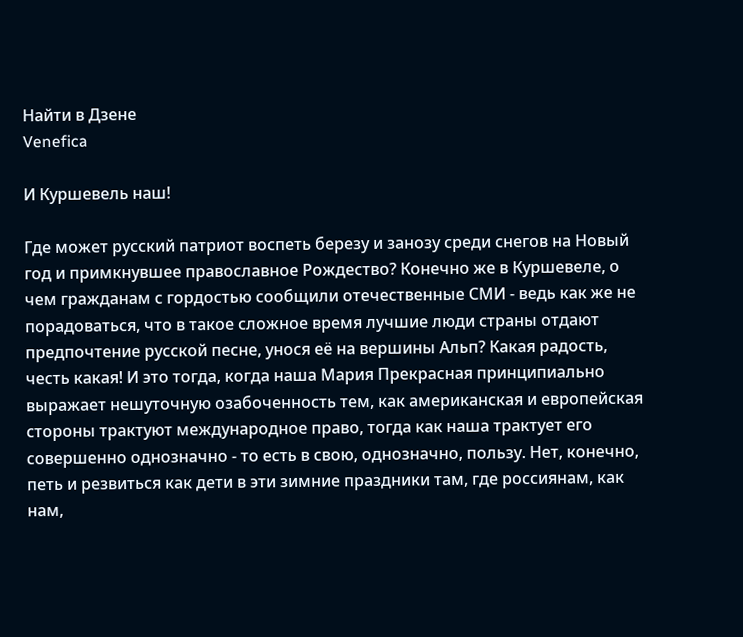Найти в Дзене
Venefica

И Куршевель наш!

Где может русский патриот воспеть березу и занозу среди снегов на Новый год и примкнувшее православное Рождество? Конечно же в Куршевеле, о чем гражданам с гордостью сообщили отечественные СМИ - ведь как же не порадоваться, что в такое сложное время лучшие люди страны отдают предпочтение русской песне, унося её на вершины Альп? Какая радость, честь какая! И это тогда, когда наша Мария Прекрасная принципиально выражает нешуточную озабоченность тем, как американская и европейская стороны трактуют международное право, тогда как наша трактует его совершенно однозначно - то есть в свою, однозначно, пользу. Нет, конечно, петь и резвиться как дети в эти зимние праздники там, где россиянам, как нам,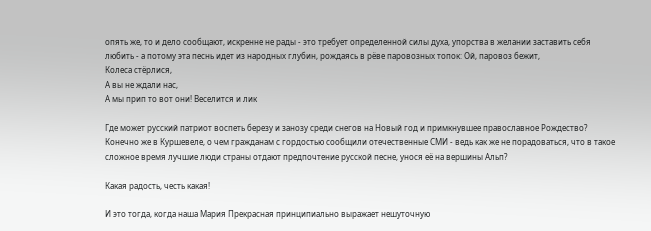опять же, то и дело сообщают, искренне не рады - это требует определенной силы духа, упорства в желании заставить себя любить - а потому эта песнь идет из народных глубин, рождаясь в рёве паровозных топок: Ой, паровоз бежит,
Колеса стёрлися,
А вы не ждали нас,
А мы прип то вот они! Веселится и лик

Где может русский патриот воспеть березу и занозу среди снегов на Новый год и примкнувшее православное Рождество? Конечно же в Куршевеле, о чем гражданам с гордостью сообщили отечественные СМИ - ведь как же не порадоваться, что в такое сложное время лучшие люди страны отдают предпочтение русской песне, унося её на вершины Альп?

Какая радость, честь какая!

И это тогда, когда наша Мария Прекрасная принципиально выражает нешуточную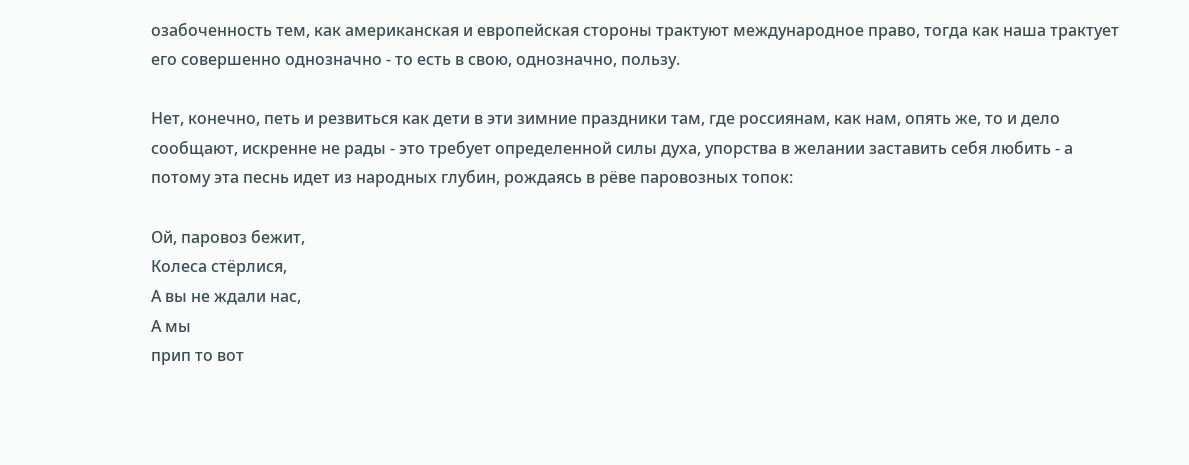озабоченность тем, как американская и европейская стороны трактуют международное право, тогда как наша трактует его совершенно однозначно - то есть в свою, однозначно, пользу.

Нет, конечно, петь и резвиться как дети в эти зимние праздники там, где россиянам, как нам, опять же, то и дело сообщают, искренне не рады - это требует определенной силы духа, упорства в желании заставить себя любить - а потому эта песнь идет из народных глубин, рождаясь в рёве паровозных топок:

Ой, паровоз бежит,
Колеса стёрлися,
А вы не ждали нас,
А мы
прип то вот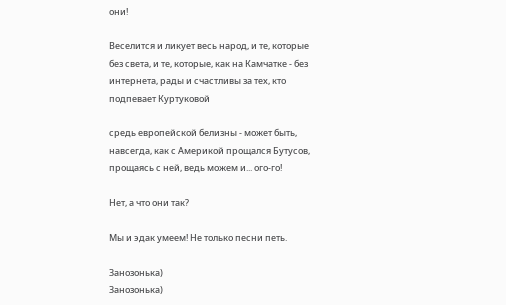они!

Веселится и ликует весь народ, и те, которые без света, и те, которые, как на Камчатке - без интернета, рады и счастливы за тех, кто подпевает Куртуковой

средь европейской белизны - может быть, навсегда, как с Америкой прощался Бутусов, прощаясь с ней, ведь можем и... ого-го!

Нет, а что они так?

Мы и эдак умеем! Не только песни петь.

Занозонька)
Занозонька)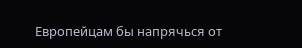Европейцам бы напрячься от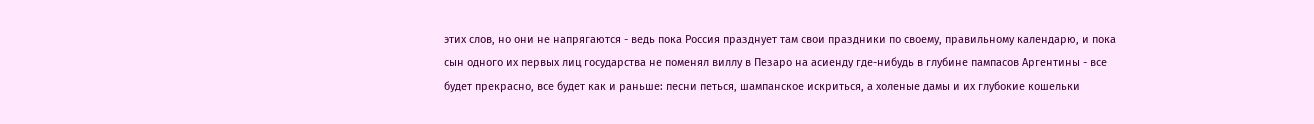этих слов, но они не напрягаются - ведь пока Россия празднует там свои праздники по своему, правильному календарю, и пока сын одного их первых лиц государства не поменял виллу в Пезаро на асиенду где-нибудь в глубине пампасов Аргентины - все будет прекрасно, все будет как и раньше: песни петься, шампанское искриться, а холеные дамы и их глубокие кошельки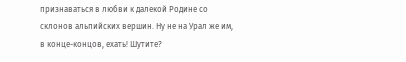признаваться в любви к далекой Родине со склонов альпийских вершин. Ну не на Урал же им, в конце-концов, ехать! Шутите?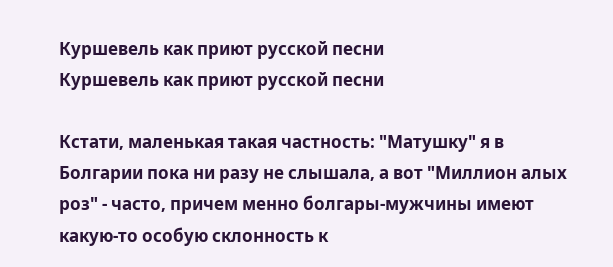Куршевель как приют русской песни
Куршевель как приют русской песни

Кстати, маленькая такая частность: "Матушку" я в Болгарии пока ни разу не слышала, а вот "Миллион алых роз" - часто, причем менно болгары-мужчины имеют какую-то особую склонность к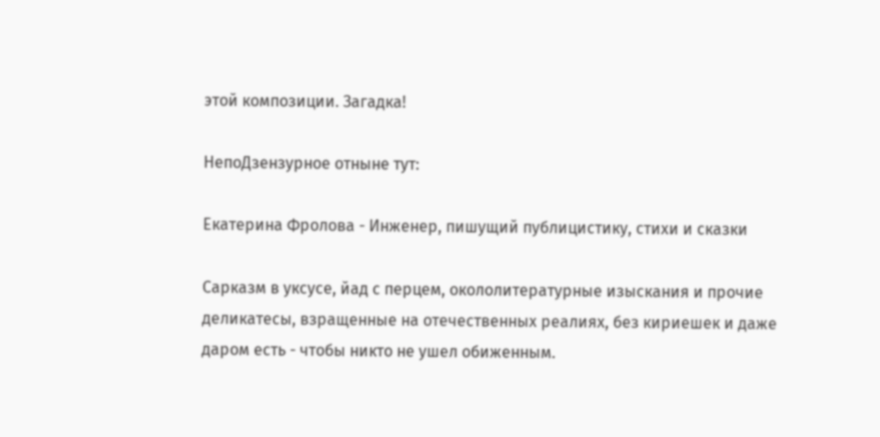этой композиции. Загадка!

НепоДзензурное отныне тут:

Екатерина Фролова - Инженер, пишущий публицистику, стихи и сказки

Сарказм в уксусе, йад с перцем, окололитературные изыскания и прочие деликатесы, взращенные на отечественных реалиях, без кириешек и даже даром есть - чтобы никто не ушел обиженным.